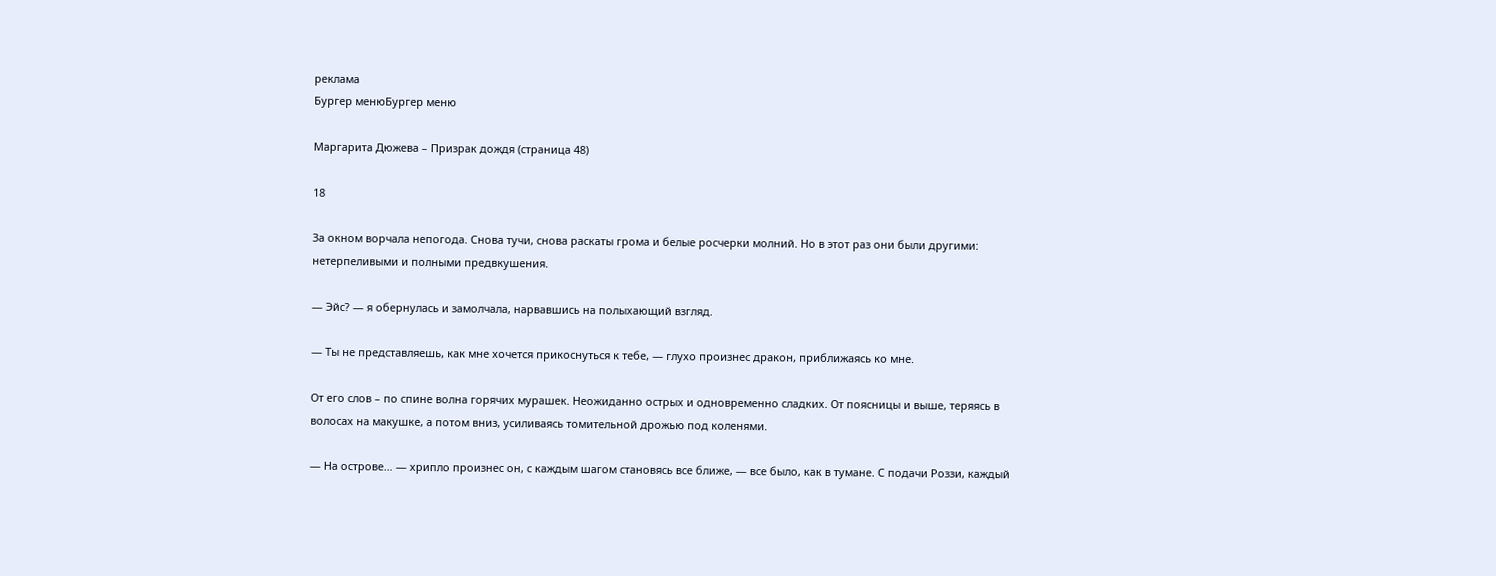реклама
Бургер менюБургер меню

Маргарита Дюжева – Призрак дождя (страница 48)

18

За окном ворчала непогода. Снова тучи, снова раскаты грома и белые росчерки молний. Но в этот раз они были другими: нетерпеливыми и полными предвкушения.

— Эйс? — я обернулась и замолчала, нарвавшись на полыхающий взгляд.

— Ты не представляешь, как мне хочется прикоснуться к тебе, — глухо произнес дракон, приближаясь ко мне.

От его слов – по спине волна горячих мурашек. Неожиданно острых и одновременно сладких. От поясницы и выше, теряясь в волосах на макушке, а потом вниз, усиливаясь томительной дрожью под коленями.

— На острове… — хрипло произнес он, с каждым шагом становясь все ближе, — все было, как в тумане. С подачи Роззи, каждый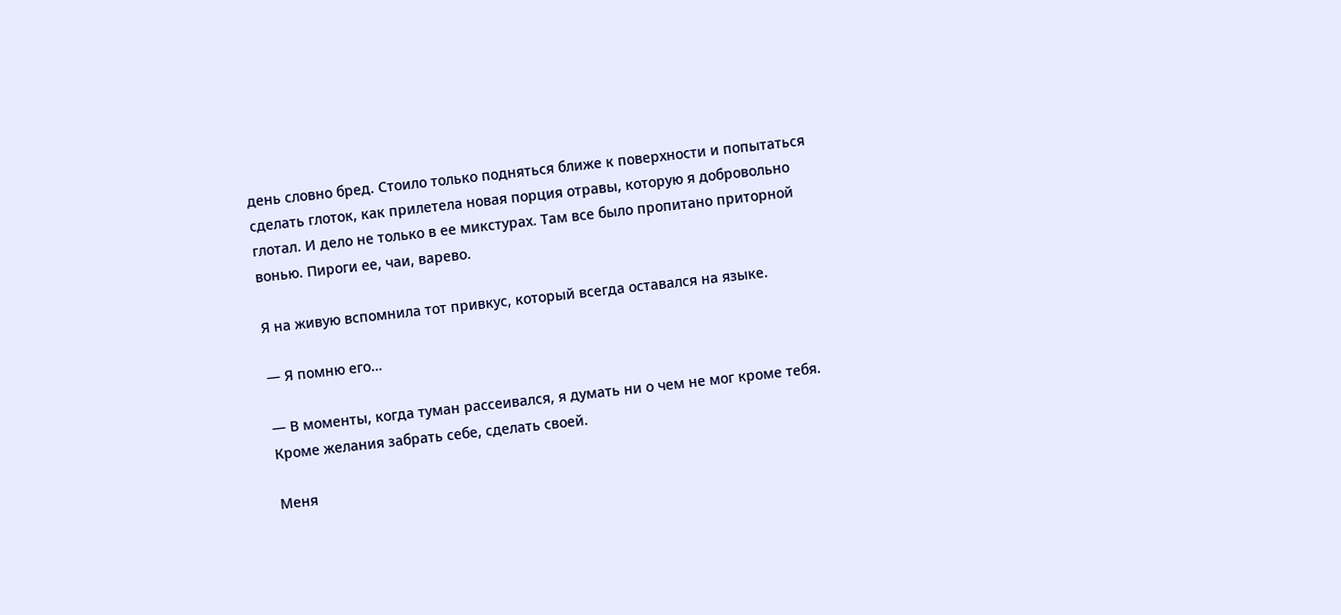день словно бред. Стоило только подняться ближе к поверхности и попытаться сделать глоток, как прилетела новая порция отравы, которую я добровольно глотал. И дело не только в ее микстурах. Там все было пропитано приторной вонью. Пироги ее, чаи, варево.

Я на живую вспомнила тот привкус, который всегда оставался на языке.

— Я помню его…

— В моменты, когда туман рассеивался, я думать ни о чем не мог кроме тебя. Кроме желания забрать себе, сделать своей.

Меня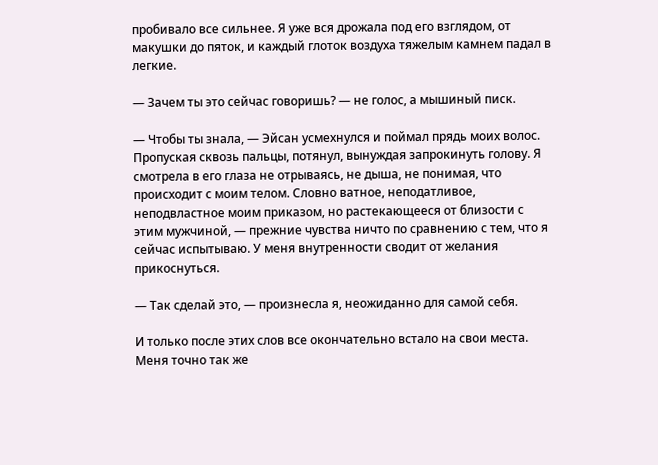пробивало все сильнее. Я уже вся дрожала под его взглядом, от макушки до пяток, и каждый глоток воздуха тяжелым камнем падал в легкие.

— Зачем ты это сейчас говоришь? — не голос, а мышиный писк.

— Чтобы ты знала, — Эйсан усмехнулся и поймал прядь моих волос. Пропуская сквозь пальцы, потянул, вынуждая запрокинуть голову. Я смотрела в его глаза не отрываясь, не дыша, не понимая, что происходит с моим телом. Словно ватное, неподатливое, неподвластное моим приказом, но растекающееся от близости с этим мужчиной, — прежние чувства ничто по сравнению с тем, что я сейчас испытываю. У меня внутренности сводит от желания прикоснуться.

— Так сделай это, — произнесла я, неожиданно для самой себя.

И только после этих слов все окончательно встало на свои места. Меня точно так же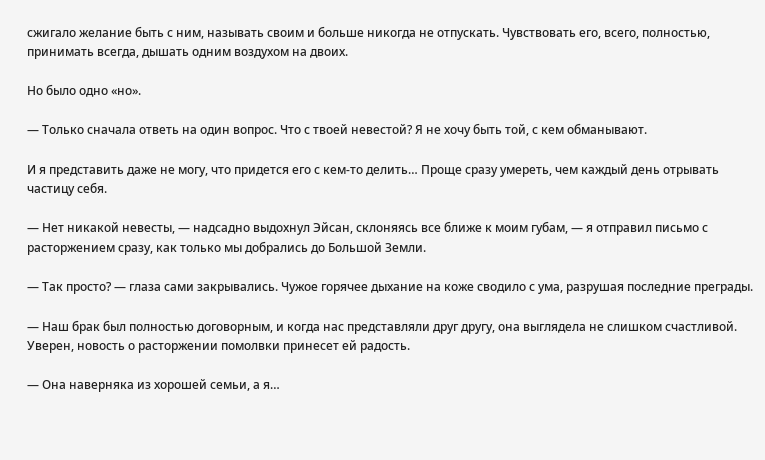сжигало желание быть с ним, называть своим и больше никогда не отпускать. Чувствовать его, всего, полностью, принимать всегда, дышать одним воздухом на двоих.

Но было одно «но».

— Только сначала ответь на один вопрос. Что с твоей невестой? Я не хочу быть той, с кем обманывают.

И я представить даже не могу, что придется его с кем-то делить… Проще сразу умереть, чем каждый день отрывать частицу себя.

— Нет никакой невесты, — надсадно выдохнул Эйсан, склоняясь все ближе к моим губам, — я отправил письмо с расторжением сразу, как только мы добрались до Большой Земли.

— Так просто? — глаза сами закрывались. Чужое горячее дыхание на коже сводило с ума, разрушая последние преграды.

— Наш брак был полностью договорным, и когда нас представляли друг другу, она выглядела не слишком счастливой. Уверен, новость о расторжении помолвки принесет ей радость.

— Она наверняка из хорошей семьи, а я…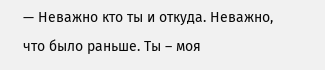— Неважно кто ты и откуда. Неважно, что было раньше. Ты – моя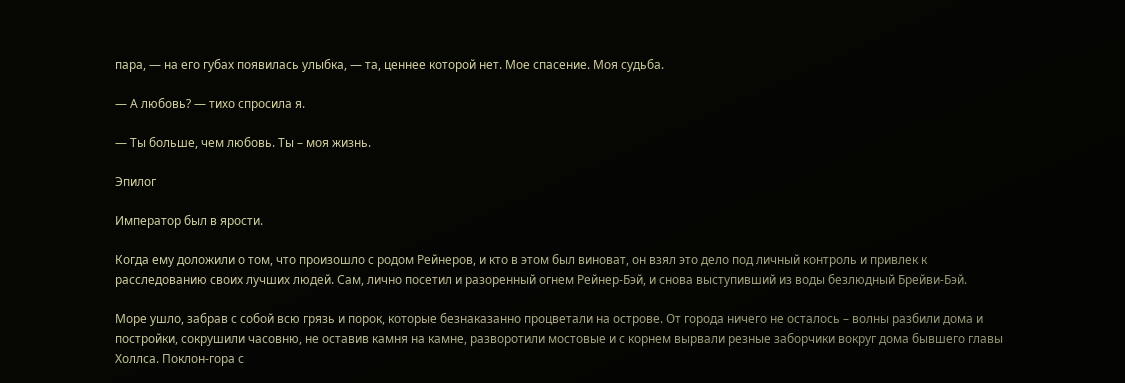пара, — на его губах появилась улыбка, — та, ценнее которой нет. Мое спасение. Моя судьба.

— А любовь? — тихо спросила я.

— Ты больше, чем любовь. Ты – моя жизнь.

Эпилог

Император был в ярости.

Когда ему доложили о том, что произошло с родом Рейнеров, и кто в этом был виноват, он взял это дело под личный контроль и привлек к расследованию своих лучших людей. Сам, лично посетил и разоренный огнем Рейнер-Бэй, и снова выступивший из воды безлюдный Брейви-Бэй.

Море ушло, забрав с собой всю грязь и порок, которые безнаказанно процветали на острове. От города ничего не осталось – волны разбили дома и постройки, сокрушили часовню, не оставив камня на камне, разворотили мостовые и с корнем вырвали резные заборчики вокруг дома бывшего главы Холлса. Поклон-гора с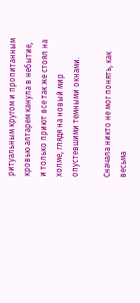ритуальным кругом и пропитанным кровью алтарем канула в небытие, и только приют все так же стоял на холме, глядя на новый мир опустевшими темными окнами.

Сначала никто не мог понять, как весьма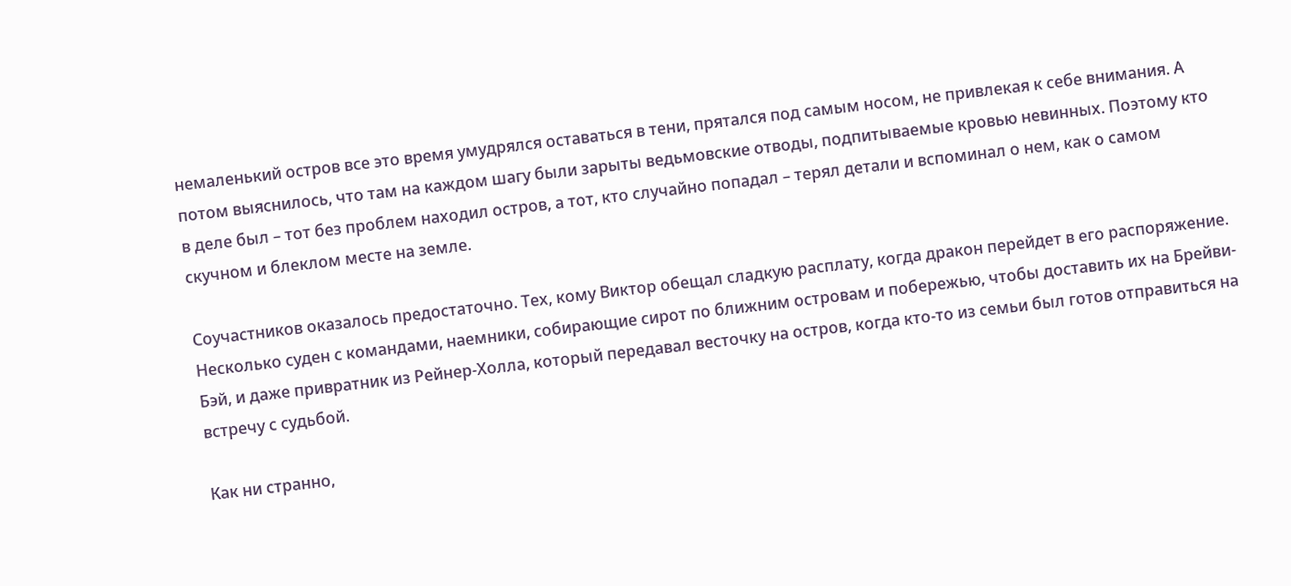немаленький остров все это время умудрялся оставаться в тени, прятался под самым носом, не привлекая к себе внимания. А потом выяснилось, что там на каждом шагу были зарыты ведьмовские отводы, подпитываемые кровью невинных. Поэтому кто в деле был – тот без проблем находил остров, а тот, кто случайно попадал – терял детали и вспоминал о нем, как о самом скучном и блеклом месте на земле.

Соучастников оказалось предостаточно. Тех, кому Виктор обещал сладкую расплату, когда дракон перейдет в его распоряжение. Несколько суден с командами, наемники, собирающие сирот по ближним островам и побережью, чтобы доставить их на Брейви-Бэй, и даже привратник из Рейнер-Холла, который передавал весточку на остров, когда кто-то из семьи был готов отправиться на встречу с судьбой.

Как ни странно,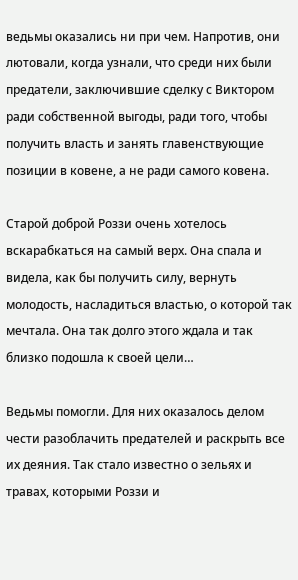ведьмы оказались ни при чем. Напротив, они лютовали, когда узнали, что среди них были предатели, заключившие сделку с Виктором ради собственной выгоды, ради того, чтобы получить власть и занять главенствующие позиции в ковене, а не ради самого ковена.

Старой доброй Роззи очень хотелось вскарабкаться на самый верх. Она спала и видела, как бы получить силу, вернуть молодость, насладиться властью, о которой так мечтала. Она так долго этого ждала и так близко подошла к своей цели…

Ведьмы помогли. Для них оказалось делом чести разоблачить предателей и раскрыть все их деяния. Так стало известно о зельях и травах, которыми Роззи и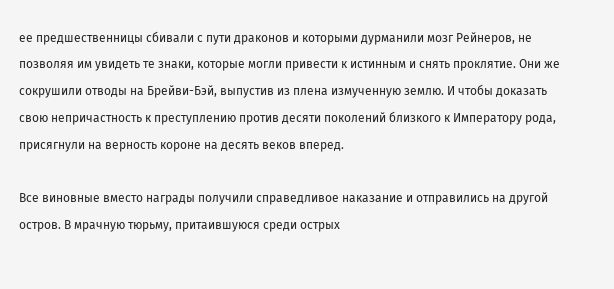ее предшественницы сбивали с пути драконов и которыми дурманили мозг Рейнеров, не позволяя им увидеть те знаки, которые могли привести к истинным и снять проклятие. Они же сокрушили отводы на Брейви-Бэй, выпустив из плена измученную землю. И чтобы доказать свою непричастность к преступлению против десяти поколений близкого к Императору рода, присягнули на верность короне на десять веков вперед.

Все виновные вместо награды получили справедливое наказание и отправились на другой остров. В мрачную тюрьму, притаившуюся среди острых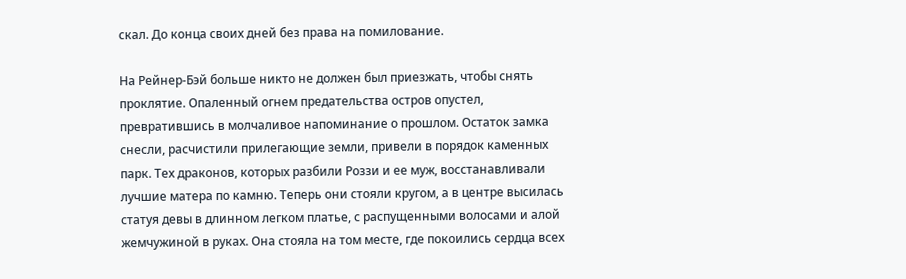скал. До конца своих дней без права на помилование.

На Рейнер-Бэй больше никто не должен был приезжать, чтобы снять проклятие. Опаленный огнем предательства остров опустел, превратившись в молчаливое напоминание о прошлом. Остаток замка снесли, расчистили прилегающие земли, привели в порядок каменных парк. Тех драконов, которых разбили Роззи и ее муж, восстанавливали лучшие матера по камню. Теперь они стояли кругом, а в центре высилась статуя девы в длинном легком платье, с распущенными волосами и алой жемчужиной в руках. Она стояла на том месте, где покоились сердца всех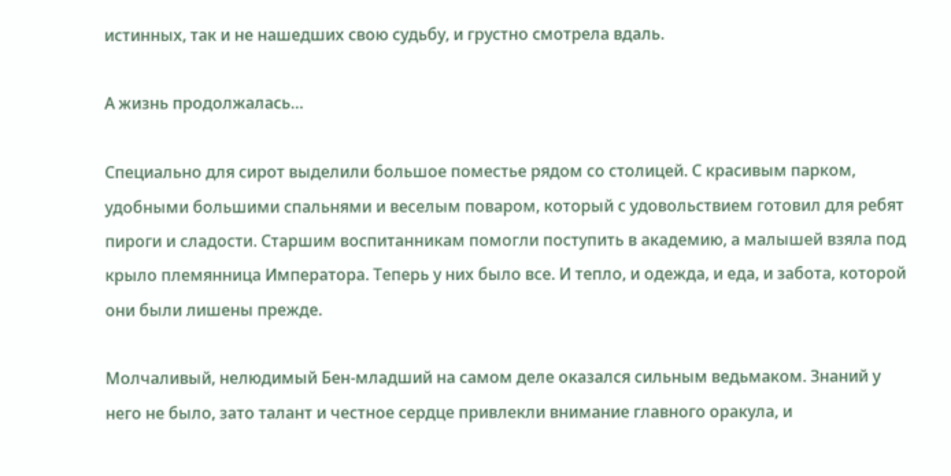истинных, так и не нашедших свою судьбу, и грустно смотрела вдаль.

А жизнь продолжалась…

Специально для сирот выделили большое поместье рядом со столицей. С красивым парком, удобными большими спальнями и веселым поваром, который с удовольствием готовил для ребят пироги и сладости. Старшим воспитанникам помогли поступить в академию, а малышей взяла под крыло племянница Императора. Теперь у них было все. И тепло, и одежда, и еда, и забота, которой они были лишены прежде.

Молчаливый, нелюдимый Бен-младший на самом деле оказался сильным ведьмаком. Знаний у него не было, зато талант и честное сердце привлекли внимание главного оракула, и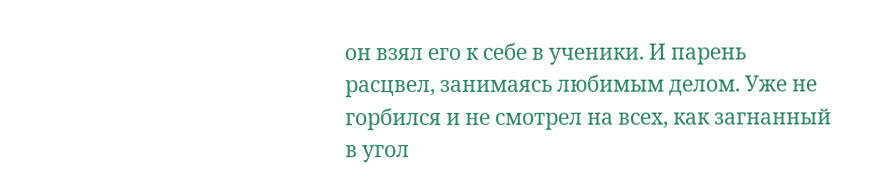он взял его к себе в ученики. И парень расцвел, занимаясь любимым делом. Уже не горбился и не смотрел на всех, как загнанный в угол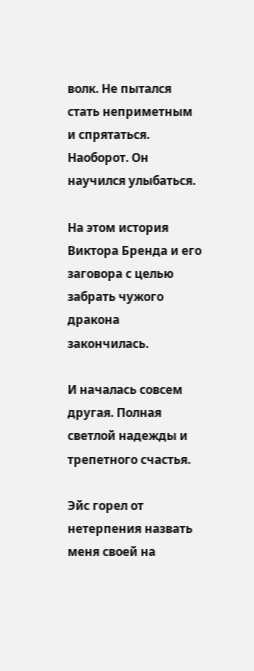волк. Не пытался стать неприметным и спрятаться. Наоборот. Он научился улыбаться.

На этом история Виктора Бренда и его заговора с целью забрать чужого дракона закончилась.

И началась совсем другая. Полная светлой надежды и трепетного счастья.

Эйс горел от нетерпения назвать меня своей на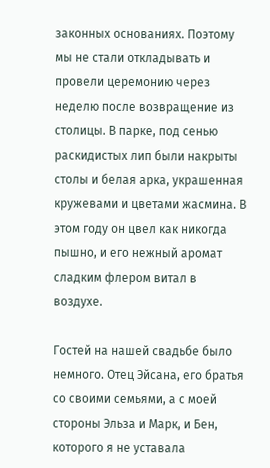законных основаниях. Поэтому мы не стали откладывать и провели церемонию через неделю после возвращение из столицы. В парке, под сенью раскидистых лип были накрыты столы и белая арка, украшенная кружевами и цветами жасмина. В этом году он цвел как никогда пышно, и его нежный аромат сладким флером витал в воздухе.

Гостей на нашей свадьбе было немного. Отец Эйсана, его братья со своими семьями, а с моей стороны Эльза и Марк, и Бен, которого я не уставала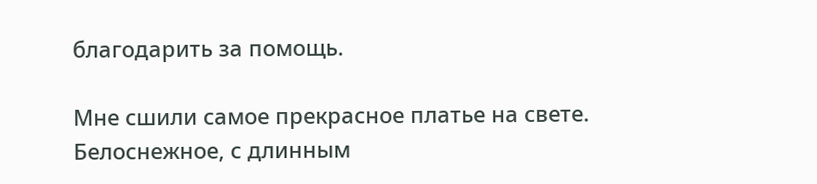благодарить за помощь.

Мне сшили самое прекрасное платье на свете. Белоснежное, с длинным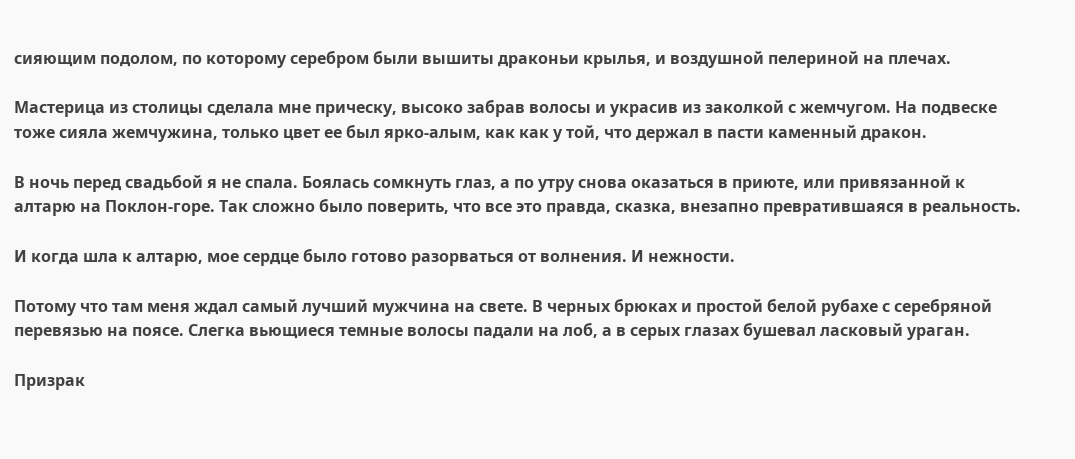сияющим подолом, по которому серебром были вышиты драконьи крылья, и воздушной пелериной на плечах.

Мастерица из столицы сделала мне прическу, высоко забрав волосы и украсив из заколкой с жемчугом. На подвеске тоже сияла жемчужина, только цвет ее был ярко-алым, как как у той, что держал в пасти каменный дракон.

В ночь перед свадьбой я не спала. Боялась сомкнуть глаз, а по утру снова оказаться в приюте, или привязанной к алтарю на Поклон-горе. Так сложно было поверить, что все это правда, сказка, внезапно превратившаяся в реальность.

И когда шла к алтарю, мое сердце было готово разорваться от волнения. И нежности.

Потому что там меня ждал самый лучший мужчина на свете. В черных брюках и простой белой рубахе с серебряной перевязью на поясе. Слегка вьющиеся темные волосы падали на лоб, а в серых глазах бушевал ласковый ураган.

Призрак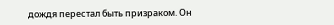дождя перестал быть призраком. Он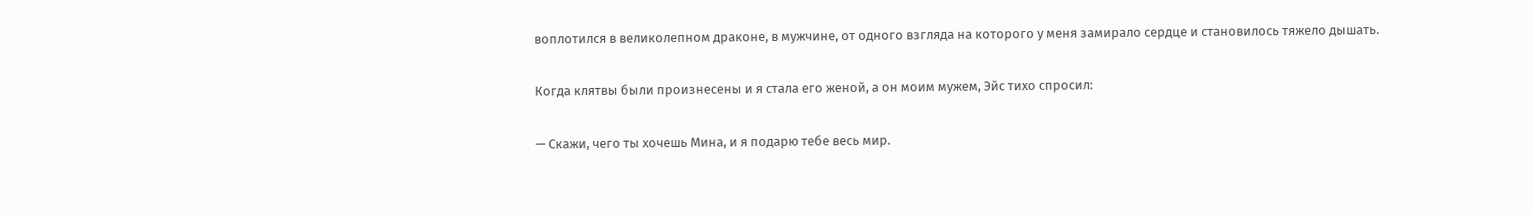воплотился в великолепном драконе, в мужчине, от одного взгляда на которого у меня замирало сердце и становилось тяжело дышать.

Когда клятвы были произнесены и я стала его женой, а он моим мужем, Эйс тихо спросил:

— Скажи, чего ты хочешь Мина, и я подарю тебе весь мир.